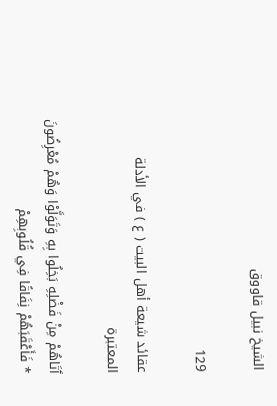الشيخ نبيل قاووق

129

عقائد شيعة أهل البيت ( ع ) في الأدلة المعتبرة

آَتَاهُمْ مِنْ فَضْلِهِ بَخِلُوا بِهِ وَتَوَلَّوْا وَهُمْ مُعْرِضُونَ * فَأَعْقَبَهُمْ نِفَاقًا فِي قُلُوبِهِمْ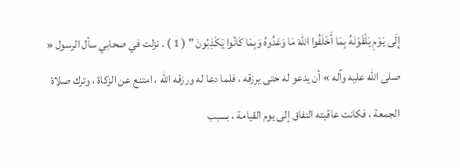إِلَى يَوْمِ يَلْقَوْنَهُ بِمَا أَخْلَفُوا اللهَ مَا وَعَدُوهُ وَبِمَا كَانُوا يَكْذِبُونَ " ( 1 ) . نزلت في صحابي سأل الرسول « صلى الله عليه وآله » أن يدعو له حتى يرزقه ، فلما دعا له ورزقه الله ، امتنع عن الزكاة ، وترك صلاة الجمعة ، فكانت عاقبته النفاق إلى يوم القيامة ، بسبب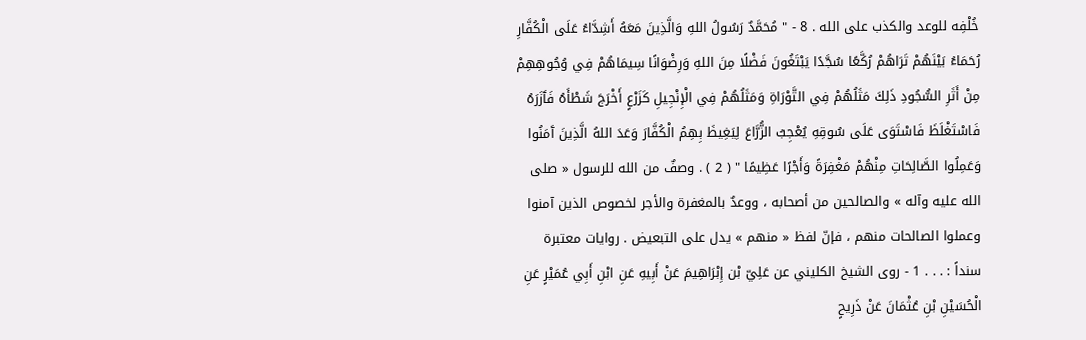خُلْفِه للوعد والكذب على الله . 8 - " مُحَمَّدٌ رَسُولُ اللهِ وَالَّذِينَ مَعَهُ أَشِدَّاءُ عَلَى الْكُفَّارِ رُحَمَاءُ بَيْنَهُمْ تَرَاهُمْ رُكَّعًا سُجَّدًا يَبْتَغُونَ فَضْلًا مِنَ اللهِ وَرِضْوَانًا سِيمَاهُمْ فِي وُجُوهِهِمْ مِنْ أَثَرِ السُّجُودِ ذَلِكَ مَثَلُهُمْ فِي التَّوْرَاةِ وَمَثَلُهُمْ فِي الْإِنْجِيلِ كَزَرْعٍ أَخْرَجَ شَطْأَهُ فَآَزَرَهُ فَاسْتَغْلَظَ فَاسْتَوَى عَلَى سُوقِهِ يُعْجِبُ الزُّرَّاعَ لِيَغِيظَ بِهِمُ الْكُفَّارَ وَعَدَ اللهُ الَّذِينَ آَمَنُوا وَعَمِلُوا الصَّالِحَاتِ مِنْهُمْ مَغْفِرَةً وَأَجْرًا عَظِيمًا " ( 2 ) . وصفٌ من الله للرسول « صلى الله عليه وآله » والصالحين من أصحابه ، ووعدٌ بالمغفرة والأجر لخصوص الذين آمنوا وعملوا الصالحات منهم ، فإنّ لفظ « منهم » يدل على التبعيض . روايات معتبرة سنداً : . . . 1 - روى الشيخ الكليني عن عَلِيّ بْن إِبْرَاهِيمَ عَنْ أَبِيهِ عَنِ ابْنِ أَبِي عُمَيْرٍ عَنِ الْحُسَيْنِ بْنِ عُثْمَانَ عَنْ ذَرِيحٍ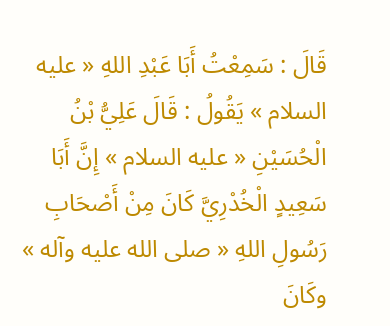قَالَ : سَمِعْتُ أَبَا عَبْدِ اللهِ « عليه السلام » يَقُولُ : قَالَ عَلِيُّ بْنُ الْحُسَيْنِ « عليه السلام » إِنَّ أَبَا سَعِيدٍ الْخُدْرِيَّ كَانَ مِنْ أَصْحَابِ رَسُولِ اللهِ « صلى الله عليه وآله » وكَانَ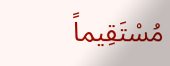مُسْتَقِيماً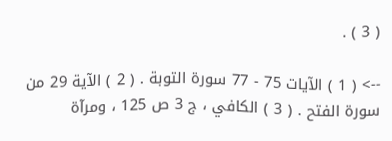( 3 ) .

--> ( 1 ) الآيات 75 - 77 سورة التوبة . ( 2 ) الآية 29 من سورة الفتح . ( 3 ) الكافي ، ج 3 ص 125 ، ومرآة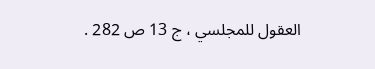العقول للمجلسي ، ج 13 ص 282 .